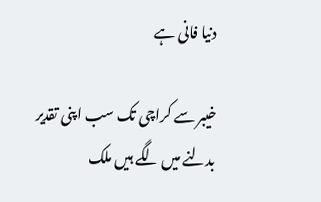دنیا فانی ہے

خیبر سے کراچی تک سب اپنی تقدیر بدلنے میں لگے ہیں ملک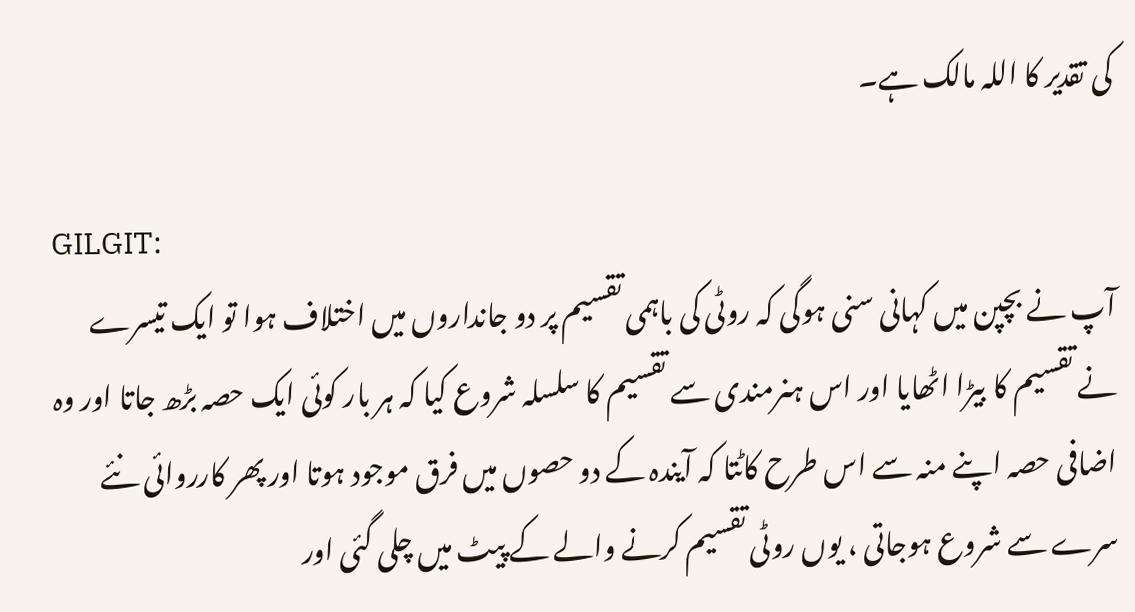کی تقدیر کا اللہ مالک ہے۔

GILGIT:
آپ نے بچپن میں کہانی سنی ہوگی کہ روٹی کی باہمی تقسیم پر دو جانداروں میں اختلاف ہوا تو ایک تیسرے نے تقسیم کا بیڑا اٹھایا اور اس ہنرمندی سے تقسیم کا سلسلہ شروع کیا کہ ہر بار کوئی ایک حصہ بڑھ جاتا اور وہ اضافی حصہ اپنے منہ سے اس طرح کاٹتا کہ آیندہ کے دو حصوں میں فرق موجود ہوتا اور پھر کارروائی نئے سرے سے شروع ہوجاتی ، یوں روٹی تقسیم کرنے والے کے پیٹ میں چلی گئی اور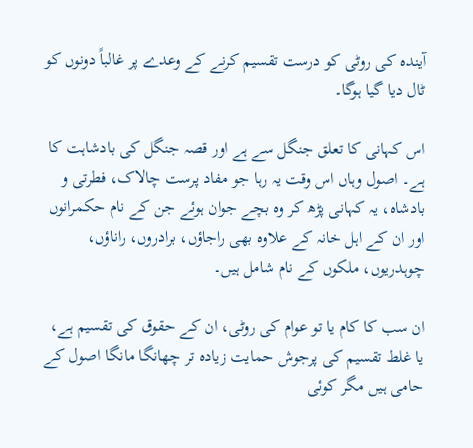آیندہ کی روٹی کو درست تقسیم کرنے کے وعدے پر غالباً دونوں کو ٹال دیا گیا ہوگا۔

اس کہانی کا تعلق جنگل سے ہے اور قصہ جنگل کی بادشاہت کا ہے۔ اصول وہاں اس وقت یہ رہا جو مفاد پرست چالاک، فطرتی و بادشاہ، یہ کہانی پڑھ کر وہ بچے جوان ہوئے جن کے نام حکمرانوں اور ان کے اہل خانہ کے علاوہ بھی راجاؤں، برادروں، راناؤں، چوہدریوں، ملکوں کے نام شامل ہیں۔

ان سب کا کام یا تو عوام کی روٹی، ان کے حقوق کی تقسیم ہے، یا غلط تقسیم کی پرجوش حمایت زیادہ تر چھانگا مانگا اصول کے حامی ہیں مگر کوئی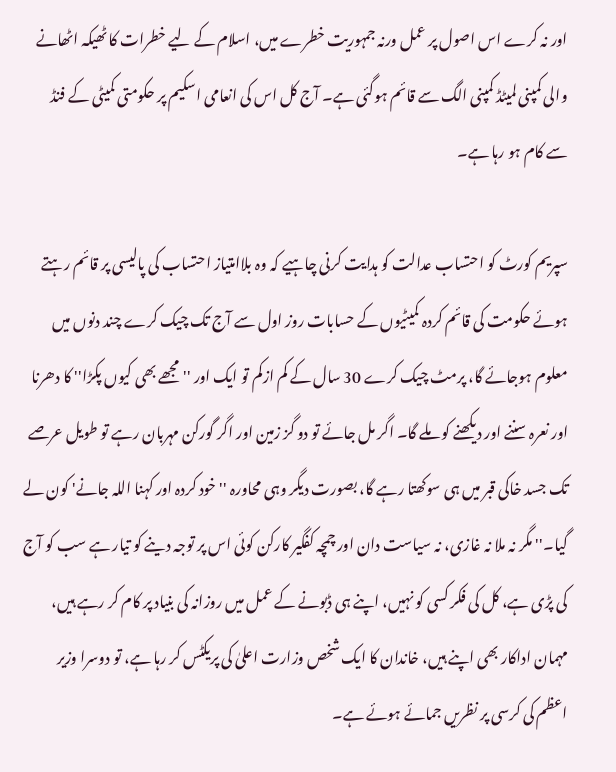اور نہ کرے اس اصول پر عمل ورنہ جمہوریت خطرے میں، اسلام کے لیے خطرات کا ٹھیکہ اٹھانے والی کمپنی لمیٹڈ کمپنی الگ سے قائم ہوگئی ہے۔ آج کل اس کی انعامی اسکیم پر حکومتی کمیٹی کے فنڈ سے کام ہو رہا ہے۔

سپریم کورٹ کو احتساب عدالت کو ہدایت کرنی چاہیے کہ وہ بلاامتیاز احتساب کی پالیسی پر قائم رہتے ہوئے حکومت کی قائم کردہ کمیٹیوں کے حسابات روز اول سے آج تک چیک کرے چند دنوں میں معلوم ہوجائے گا، پرمٹ چیک کرے 30 سال کے کم ازکم تو ایک اور ''مجھے بھی کیوں پکڑا'' کا دھرنا اور نعرہ سننے اور دیکھنے کو ملے گا۔ اگر مل جائے تو دو گز زمین اور اگر گورکن مہربان رہے تو طویل عرصے تک جسد خاکی قبر میں ہی سوکھتا رہے گا، بصورت دیگر وہی محاورہ ''خود کردہ اور کہنا اللہ جانے' کون لے گیا۔'' مگر نہ ملا نہ غازی، نہ سیاست دان اور چمچہ کفگیر کارکن کوئی اس پر توجہ دینے کو تیار ہے سب کو آج کی پڑی ہے، کل کی فکر کسی کو نہیں، اپنے ہی ڈبونے کے عمل میں روزانہ کی بنیاد پر کام کر رہے ہیں، مہمان اداکار بھی اپنے ہیں، خاندان کا ایک شخص وزارت اعلیٰ کی پریکٹس کر رہا ہے، تو دوسرا وزیر اعظم کی کرسی پر نظریں جمائے ہوئے ہے۔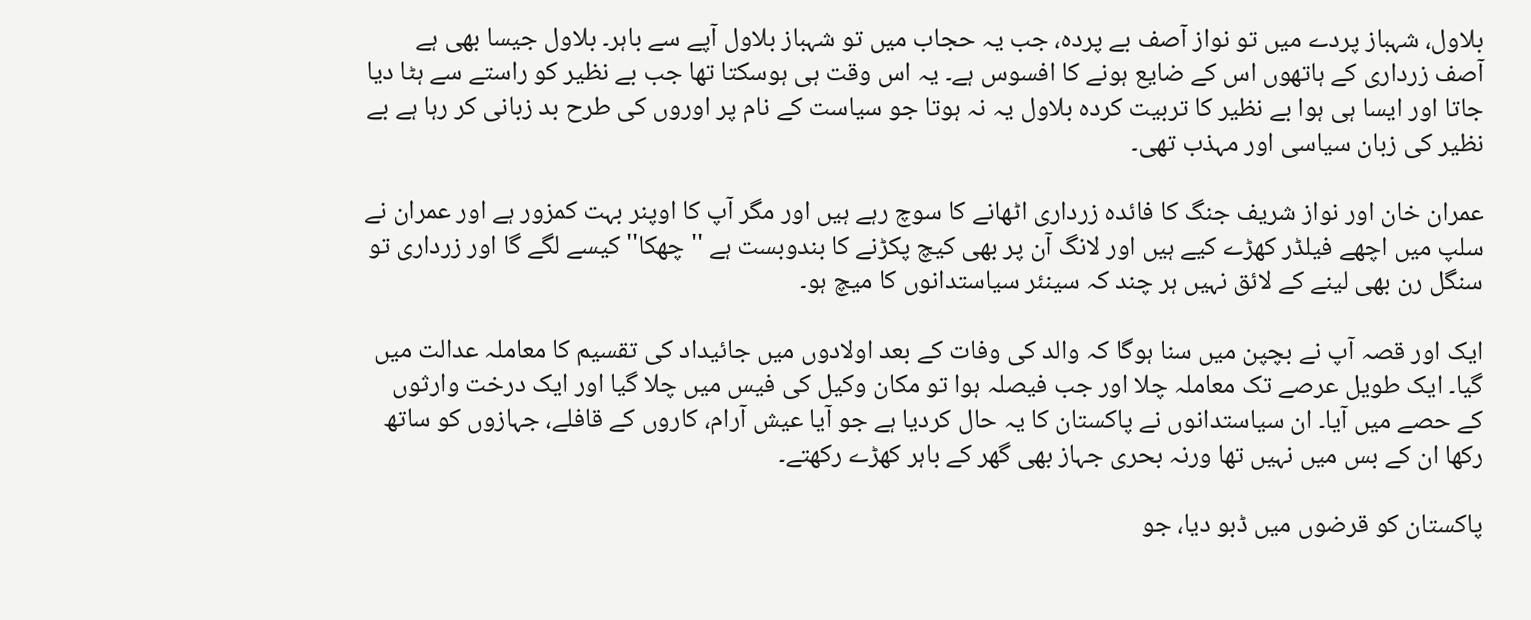بلاول، شہباز پردے میں تو نواز آصف بے پردہ، جب یہ حجاب میں تو شہباز بلاول آپے سے باہر۔ بلاول جیسا بھی ہے آصف زرداری کے ہاتھوں اس کے ضایع ہونے کا افسوس ہے۔ یہ اس وقت ہی ہوسکتا تھا جب بے نظیر کو راستے سے ہٹا دیا جاتا اور ایسا ہی ہوا بے نظیر کا تربیت کردہ بلاول یہ نہ ہوتا جو سیاست کے نام پر اوروں کی طرح بد زبانی کر رہا ہے بے نظیر کی زبان سیاسی اور مہذب تھی۔

عمران خان اور نواز شریف جنگ کا فائدہ زرداری اٹھانے کا سوچ رہے ہیں اور مگر آپ کا اوپنر بہت کمزور ہے اور عمران نے سلپ میں اچھے فیلڈر کھڑے کیے ہیں اور لانگ آن پر بھی کیچ پکڑنے کا بندوبست ہے ''چھکا'' کیسے لگے گا اور زرداری تو سنگل رن بھی لینے کے لائق نہیں ہر چند کہ سینئر سیاستدانوں کا میچ ہو۔

ایک اور قصہ آپ نے بچپن میں سنا ہوگا کہ والد کی وفات کے بعد اولادوں میں جائیداد کی تقسیم کا معاملہ عدالت میں گیا۔ ایک طویل عرصے تک معاملہ چلا اور جب فیصلہ ہوا تو مکان وکیل کی فیس میں چلا گیا اور ایک درخت وارثوں کے حصے میں آیا۔ ان سیاستدانوں نے پاکستان کا یہ حال کردیا ہے جو آیا عیش آرام، کاروں کے قافلے، جہازوں کو ساتھ رکھا ان کے بس میں نہیں تھا ورنہ بحری جہاز بھی گھر کے باہر کھڑے رکھتے۔

پاکستان کو قرضوں میں ڈبو دیا، جو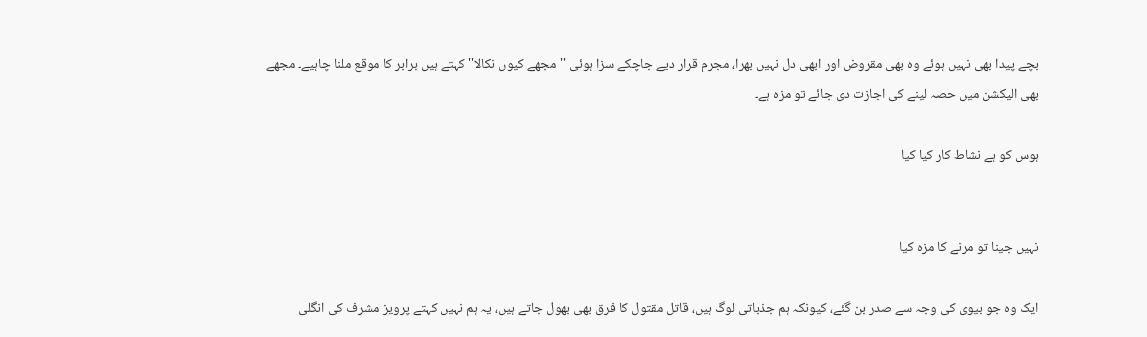بچے پیدا بھی نہیں ہوئے وہ بھی مقروض اور ابھی دل نہیں بھرا، مجرم قرار دیے جاچکے سزا ہوئی ''مجھے کیوں نکالا'' کہتے ہیں برابر کا موقع ملنا چاہیے۔ مجھے بھی الیکشن میں حصہ لینے کی اجازت دی جائے تو مزہ ہے۔

ہوس کو ہے نشاط کار کیا کیا


نہیں جینا تو مرنے کا مزہ کیا

ایک وہ جو بیوی کی وجہ سے صدر بن گئے، کیونکہ ہم جذباتی لوگ ہیں، قاتل مقتول کا فرق بھی بھول جاتے ہیں، یہ ہم نہیں کہتے پرویز مشرف کی انگلی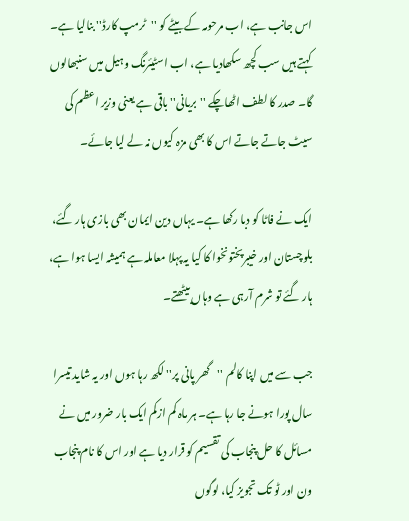اس جانب ہے، اب مرحومہ کے بیٹے کو ''ٹرمپ کارڈ'' بنالیا ہے۔ کہتے ہیں سب کچھ سکھادیا ہے، اب اسٹیئرنگ وہیل میں سنبھالوں گا۔ صدر کا لطف اٹھاچکے ''بریانی'' باقی ہے یعنی وزیر اعظم کی سیٹ جاتے جاتے اس کا بھی مزہ کیوں نہ لے لیا جائے۔

ایک نے فاٹا کو دبا رکھا ہے۔ یہاں دین ایمان بھی بازی ہار گئے، بلوچستان اور خیبرپختونخوا کا کیا یہ پہلا معاملہ ہے ہمیشہ ایسا ہوا ہے، ہار گئے تو شرم آرہی ہے وہاں بیٹھتے۔

جب سے میں اپنا کالم ''گھر پانی پر'' لکھ رہا ہوں اور یہ شاید تیسرا سال پورا ہونے جا رہا ہے۔ ہر ماہ کم ازکم ایک بار ضرور میں نے مسائل کا حل پنجاب کی تقسیم کو قرار دیا ہے اور اس کا نام پنجاب ون اور ٹو تک تجویز کیا، لوگوں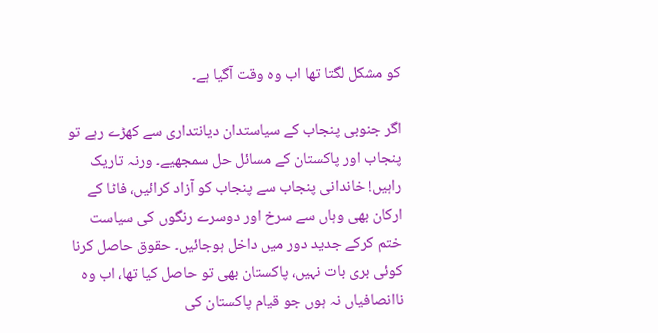کو مشکل لگتا تھا اب وہ وقت آگیا ہے۔

اگر جنوبی پنجاب کے سیاستدان دیانتداری سے کھڑے رہے تو پنجاب اور پاکستان کے مسائل حل سمجھیے۔ ورنہ تاریک راہیں! خاندانی پنجاب سے پنجاب کو آزاد کرائیں، فاٹا کے ارکان بھی وہاں سے سرخ اور دوسرے رنگوں کی سیاست ختم کرکے جدید دور میں داخل ہوجائیں۔ حقوق حاصل کرنا کوئی بری بات نہیں، پاکستان بھی تو حاصل کیا تھا، اب وہ ناانصافیاں نہ ہوں جو قیام پاکستان کی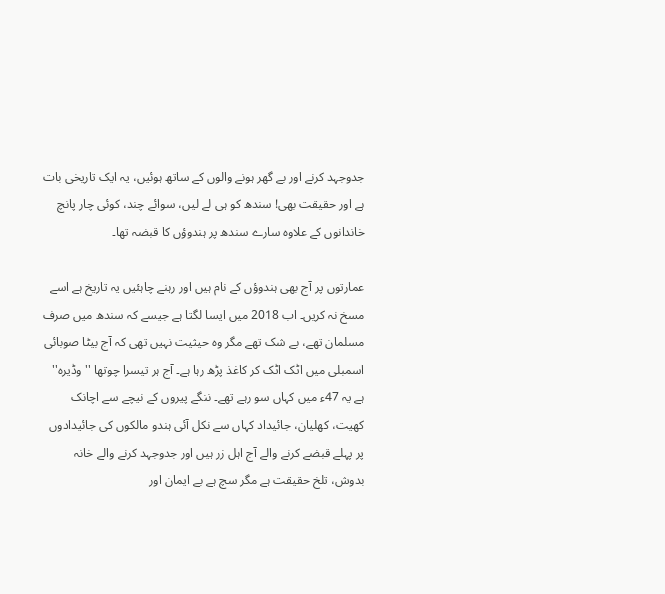جدوجہد کرنے اور بے گھر ہونے والوں کے ساتھ ہوئیں، یہ ایک تاریخی بات ہے اور حقیقت بھی! سندھ کو ہی لے لیں، سوائے چند، کوئی چار پانچ خاندانوں کے علاوہ سارے سندھ پر ہندوؤں کا قبضہ تھا۔

عمارتوں پر آج بھی ہندوؤں کے نام ہیں اور رہنے چاہئیں یہ تاریخ ہے اسے مسخ نہ کریں۔ اب 2018 میں ایسا لگتا ہے جیسے کہ سندھ میں صرف مسلمان تھے، بے شک تھے مگر وہ حیثیت نہیں تھی کہ آج بیٹا صوبائی اسمبلی میں اٹک اٹک کر کاغذ پڑھ رہا ہے۔ آج ہر تیسرا چوتھا ''وڈیرہ'' ہے یہ 47ء میں کہاں سو رہے تھے۔ ننگے پیروں کے نیچے سے اچانک کھیت، کھلیان، جائیداد کہاں سے نکل آئی ہندو مالکوں کی جائیدادوں پر پہلے قبضے کرنے والے آج اہل زر ہیں اور جدوجہد کرنے والے خانہ بدوش، تلخ حقیقت ہے مگر سچ ہے بے ایمان اور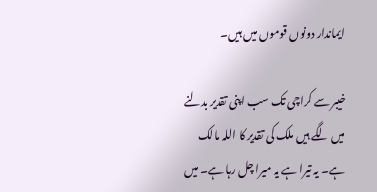ایماندار دونوں قوموں میں ہیں۔

خیبر سے کراچی تک سب اپنی تقدیر بدلنے میں لگے ہیں ملک کی تقدیر کا اللہ مالک ہے۔ یہ تیرا ہے یہ میرا چل رہا ہے۔ میں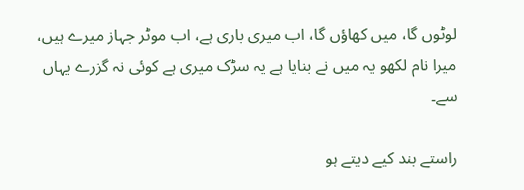لوٹوں گا، میں کھاؤں گا، اب میری باری ہے، اب موٹر جہاز میرے ہیں، میرا نام لکھو یہ میں نے بنایا ہے یہ سڑک میری ہے کوئی نہ گزرے یہاں سے۔

راستے بند کیے دیتے ہو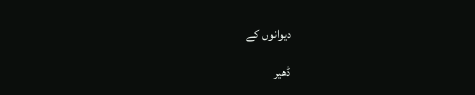دیوانوں کے

ڈھیر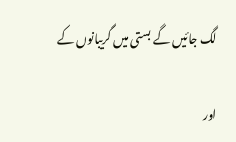لگ جائیں گے بستی میں گریبانوں کے

اور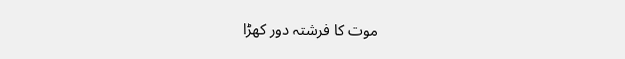موت کا فرشتہ دور کھڑا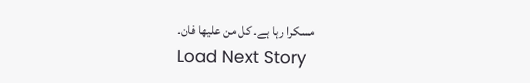مسکرا رہا ہے۔ کل من علیھا فان۔
Load Next Story